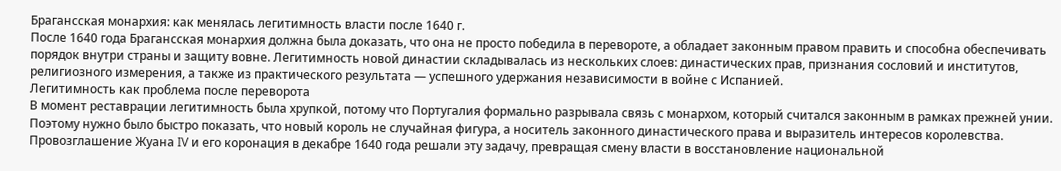Брагансская монархия: как менялась легитимность власти после 1640 г.
После 1640 года Брагансская монархия должна была доказать, что она не просто победила в перевороте, а обладает законным правом править и способна обеспечивать порядок внутри страны и защиту вовне. Легитимность новой династии складывалась из нескольких слоев: династических прав, признания сословий и институтов, религиозного измерения, а также из практического результата — успешного удержания независимости в войне с Испанией.
Легитимность как проблема после переворота
В момент реставрации легитимность была хрупкой, потому что Португалия формально разрывала связь с монархом, который считался законным в рамках прежней унии. Поэтому нужно было быстро показать, что новый король не случайная фигура, а носитель законного династического права и выразитель интересов королевства. Провозглашение Жуана IV и его коронация в декабре 1640 года решали эту задачу, превращая смену власти в восстановление национальной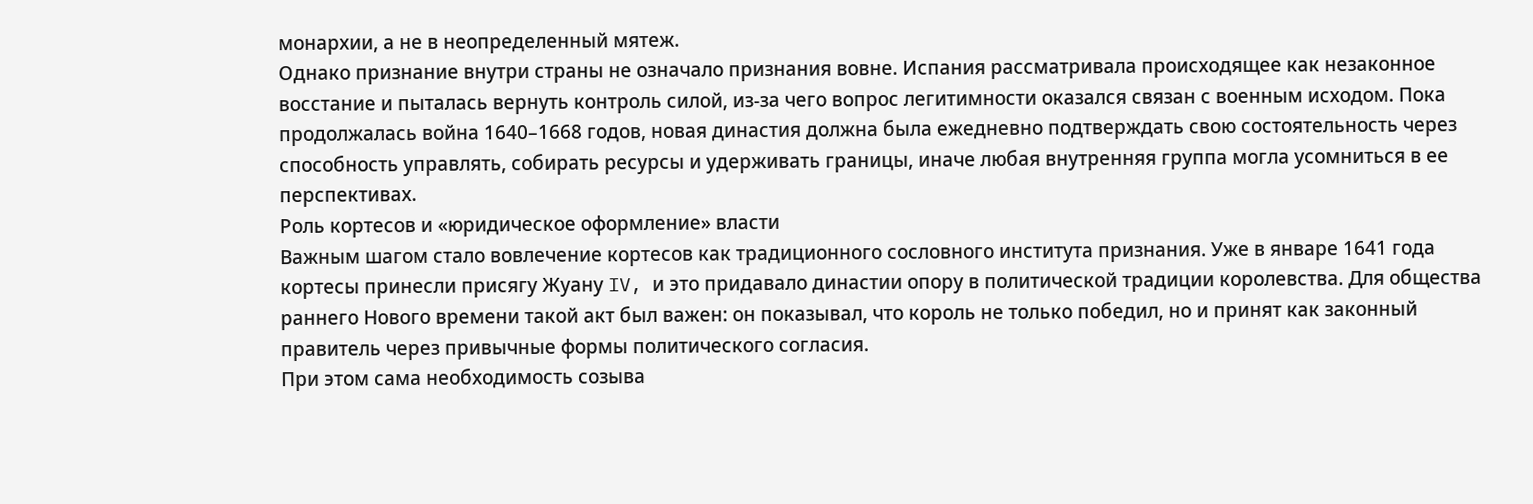монархии, а не в неопределенный мятеж.
Однако признание внутри страны не означало признания вовне. Испания рассматривала происходящее как незаконное восстание и пыталась вернуть контроль силой, из-за чего вопрос легитимности оказался связан с военным исходом. Пока продолжалась война 1640–1668 годов, новая династия должна была ежедневно подтверждать свою состоятельность через способность управлять, собирать ресурсы и удерживать границы, иначе любая внутренняя группа могла усомниться в ее перспективах.
Роль кортесов и «юридическое оформление» власти
Важным шагом стало вовлечение кортесов как традиционного сословного института признания. Уже в январе 1641 года кортесы принесли присягу Жуану IV, и это придавало династии опору в политической традиции королевства. Для общества раннего Нового времени такой акт был важен: он показывал, что король не только победил, но и принят как законный правитель через привычные формы политического согласия.
При этом сама необходимость созыва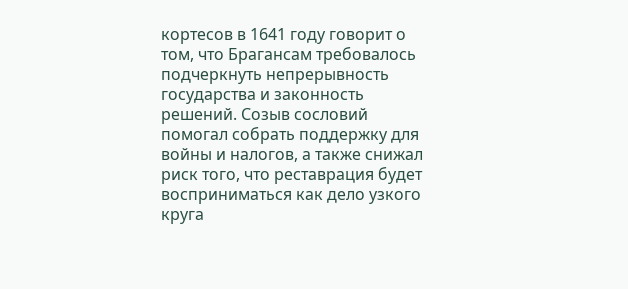кортесов в 1641 году говорит о том, что Брагансам требовалось подчеркнуть непрерывность государства и законность решений. Созыв сословий помогал собрать поддержку для войны и налогов, а также снижал риск того, что реставрация будет восприниматься как дело узкого круга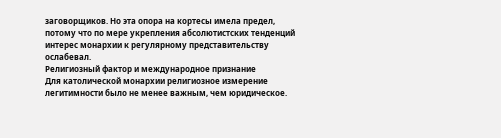заговорщиков. Но эта опора на кортесы имела предел, потому что по мере укрепления абсолютистских тенденций интерес монархии к регулярному представительству ослабевал.
Религиозный фактор и международное признание
Для католической монархии религиозное измерение легитимности было не менее важным, чем юридическое.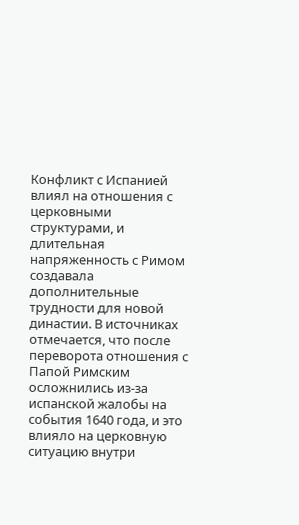Конфликт с Испанией влиял на отношения с церковными структурами, и длительная напряженность с Римом создавала дополнительные трудности для новой династии. В источниках отмечается, что после переворота отношения с Папой Римским осложнились из-за испанской жалобы на события 1640 года, и это влияло на церковную ситуацию внутри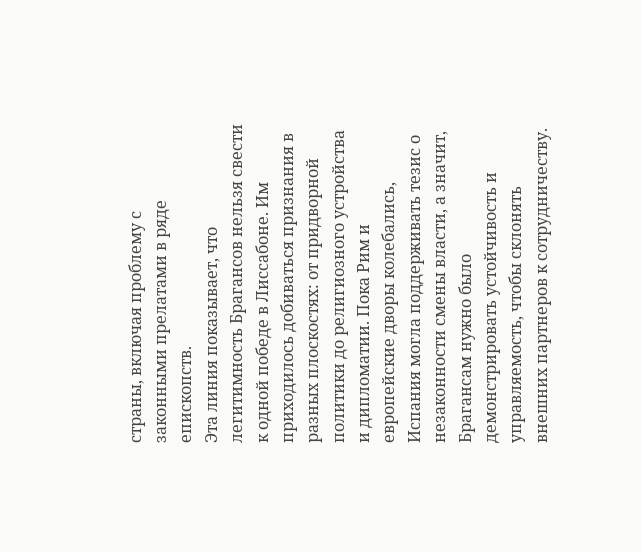страны, включая проблему с законными прелатами в ряде епископств.
Эта линия показывает, что легитимность Брагансов нельзя свести к одной победе в Лиссабоне. Им приходилось добиваться признания в разных плоскостях: от придворной политики до религиозного устройства и дипломатии. Пока Рим и европейские дворы колебались, Испания могла поддерживать тезис о незаконности смены власти, а значит, Брагансам нужно было демонстрировать устойчивость и управляемость, чтобы склонять внешних партнеров к сотрудничеству.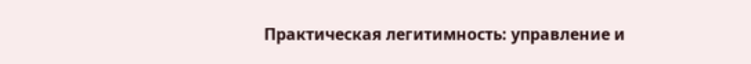Практическая легитимность: управление и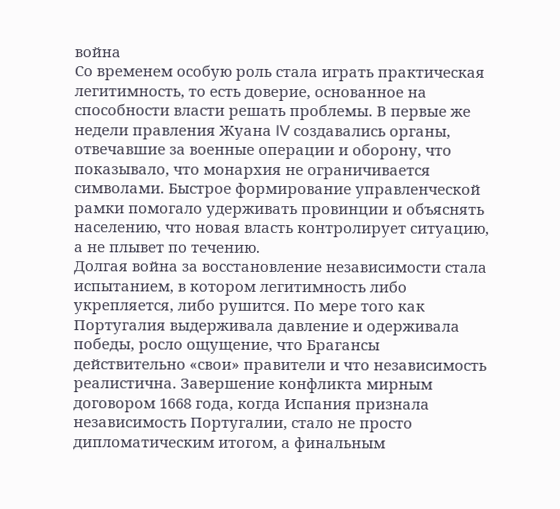война
Со временем особую роль стала играть практическая легитимность, то есть доверие, основанное на способности власти решать проблемы. В первые же недели правления Жуана IV создавались органы, отвечавшие за военные операции и оборону, что показывало, что монархия не ограничивается символами. Быстрое формирование управленческой рамки помогало удерживать провинции и объяснять населению, что новая власть контролирует ситуацию, а не плывет по течению.
Долгая война за восстановление независимости стала испытанием, в котором легитимность либо укрепляется, либо рушится. По мере того как Португалия выдерживала давление и одерживала победы, росло ощущение, что Брагансы действительно «свои» правители и что независимость реалистична. Завершение конфликта мирным договором 1668 года, когда Испания признала независимость Португалии, стало не просто дипломатическим итогом, а финальным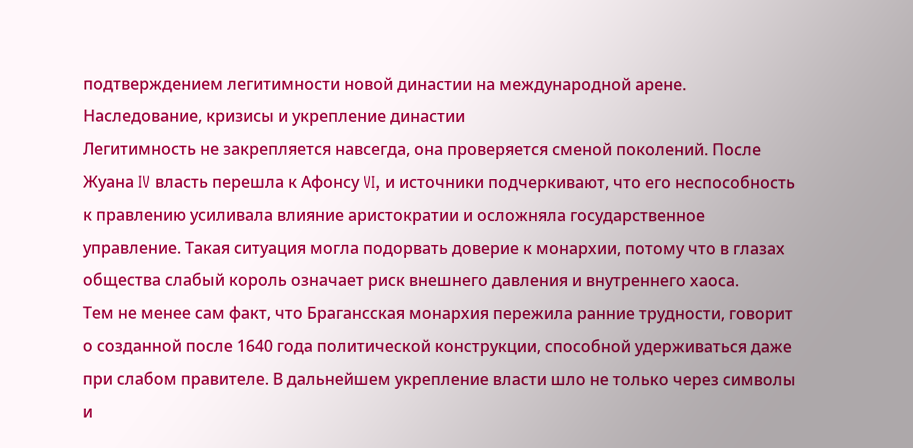подтверждением легитимности новой династии на международной арене.
Наследование, кризисы и укрепление династии
Легитимность не закрепляется навсегда, она проверяется сменой поколений. После Жуана IV власть перешла к Афонсу VI, и источники подчеркивают, что его неспособность к правлению усиливала влияние аристократии и осложняла государственное управление. Такая ситуация могла подорвать доверие к монархии, потому что в глазах общества слабый король означает риск внешнего давления и внутреннего хаоса.
Тем не менее сам факт, что Брагансская монархия пережила ранние трудности, говорит о созданной после 1640 года политической конструкции, способной удерживаться даже при слабом правителе. В дальнейшем укрепление власти шло не только через символы и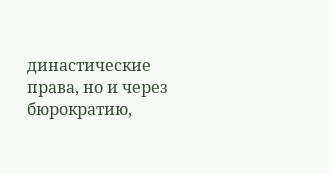династические права, но и через бюрократию,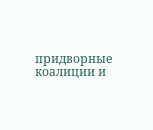придворные коалиции и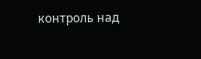контроль над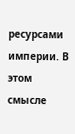ресурсами империи. В этом смысле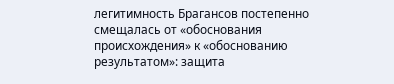легитимность Брагансов постепенно смещалась от «обоснования происхождения» к «обоснованию результатом»: защита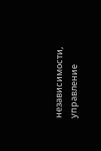независимости, управление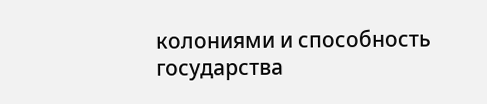колониями и способность государства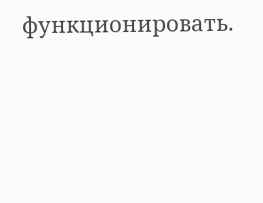функционировать.